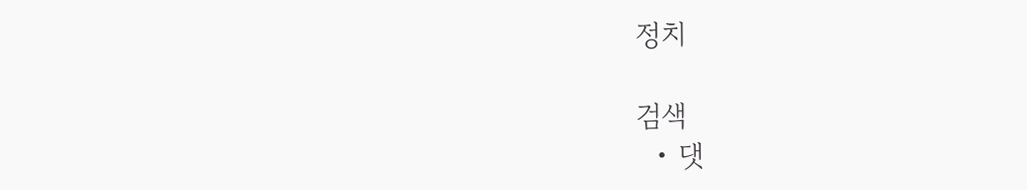정치

검색
  • 댓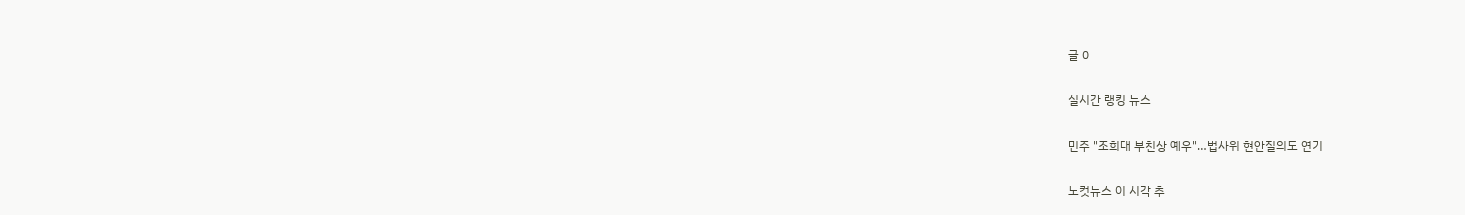글 0

실시간 랭킹 뉴스

민주 "조희대 부친상 예우"…법사위 현안질의도 연기

노컷뉴스 이 시각 추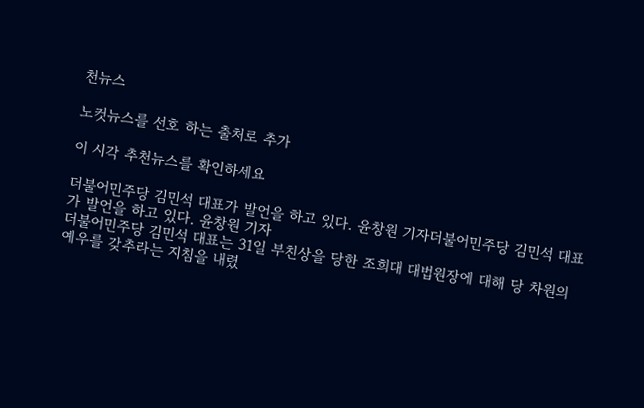천뉴스

노컷뉴스를 선호 하는 출처로 추가

이 시각 추천뉴스를 확인하세요

더불어민주당 김민석 대표가 발언을 하고 있다. 윤창원 기자더불어민주당 김민석 대표가 발언을 하고 있다. 윤창원 기자
더불어민주당 김민석 대표는 31일 부친상을 당한 조희대 대법원장에 대해 당 차원의 예우를 갖추라는 지침을 내렸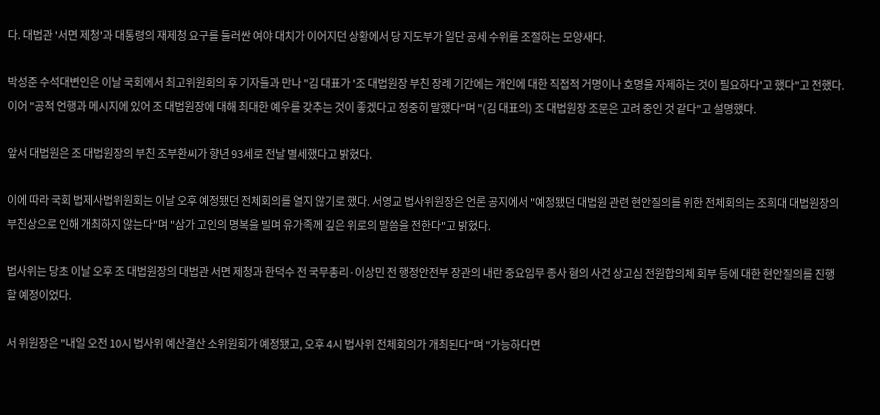다. 대법관 '서면 제청'과 대통령의 재제청 요구를 둘러싼 여야 대치가 이어지던 상황에서 당 지도부가 일단 공세 수위를 조절하는 모양새다.

박성준 수석대변인은 이날 국회에서 최고위원회의 후 기자들과 만나 "김 대표가 '조 대법원장 부친 장례 기간에는 개인에 대한 직접적 거명이나 호명을 자제하는 것이 필요하다'고 했다"고 전했다. 이어 "공적 언행과 메시지에 있어 조 대법원장에 대해 최대한 예우를 갖추는 것이 좋겠다고 정중히 말했다"며 "(김 대표의) 조 대법원장 조문은 고려 중인 것 같다"고 설명했다.

앞서 대법원은 조 대법원장의 부친 조부환씨가 향년 93세로 전날 별세했다고 밝혔다.

이에 따라 국회 법제사법위원회는 이날 오후 예정됐던 전체회의를 열지 않기로 했다. 서영교 법사위원장은 언론 공지에서 "예정됐던 대법원 관련 현안질의를 위한 전체회의는 조희대 대법원장의 부친상으로 인해 개최하지 않는다"며 "삼가 고인의 명복을 빌며 유가족께 깊은 위로의 말씀을 전한다"고 밝혔다.

법사위는 당초 이날 오후 조 대법원장의 대법관 서면 제청과 한덕수 전 국무총리·이상민 전 행정안전부 장관의 내란 중요임무 종사 혐의 사건 상고심 전원합의체 회부 등에 대한 현안질의를 진행할 예정이었다.

서 위원장은 "내일 오전 10시 법사위 예산결산 소위원회가 예정됐고, 오후 4시 법사위 전체회의가 개최된다"며 "가능하다면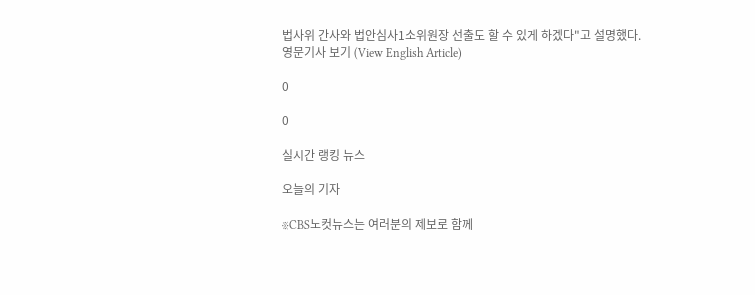법사위 간사와 법안심사1소위원장 선출도 할 수 있게 하겠다"고 설명했다.
영문기사 보기 (View English Article)

0

0

실시간 랭킹 뉴스

오늘의 기자

※CBS노컷뉴스는 여러분의 제보로 함께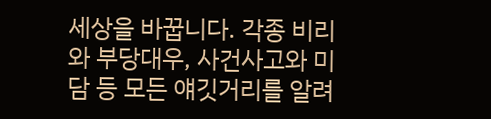세상을 바꿉니다. 각종 비리와 부당대우, 사건사고와 미담 등 모든 얘깃거리를 알려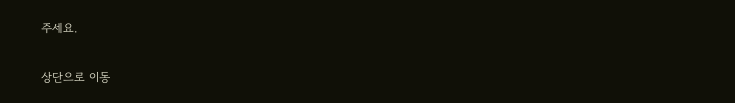주세요.

상단으로 이동